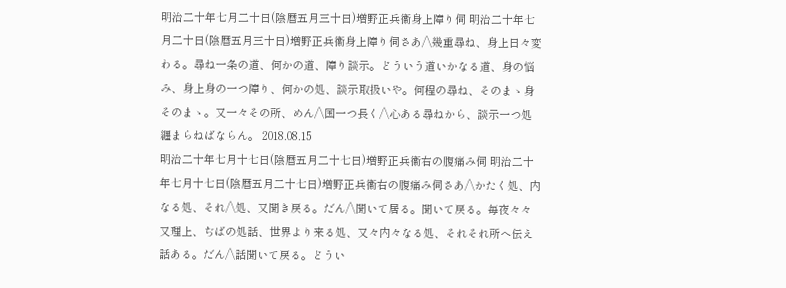明治二十年七月二十日(陰暦五月三十日)増野正兵衞身上障り伺 明治二十年七月二十日(陰暦五月三十日)増野正兵衞身上障り伺さあ/\幾重尋ね、身上日々変わる。尋ね一条の道、何かの道、障り談示。どういう道いかなる道、身の悩み、身上身の一つ障り、何かの処、談示取扱いや。何程の尋ね、そのまゝ身そのまゝ。又一々その所、めん/\国一つ長く/\心ある尋ねから、談示一つ処纒まらねばならん。 2018.08.15
明治二十年七月十七日(陰暦五月二十七日)増野正兵衞右の腹痛み伺 明治二十年七月十七日(陰暦五月二十七日)増野正兵衞右の腹痛み伺さあ/\かたく処、内なる処、それ/\処、又聞き戻る。だん/\聞いて居る。聞いて戻る。毎夜々々又理上、ぢばの処話、世界より来る処、又々内々なる処、それそれ所へ伝え話ある。だん/\話聞いて戻る。どうい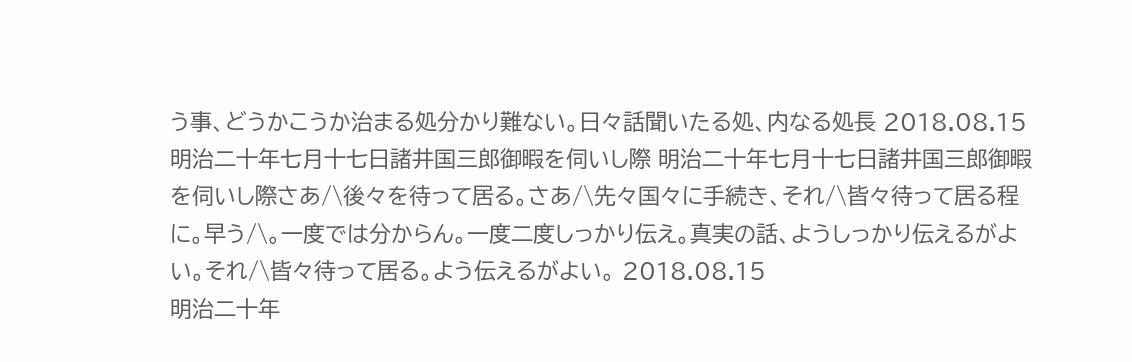う事、どうかこうか治まる処分かり難ない。日々話聞いたる処、内なる処長 2018.08.15
明治二十年七月十七日諸井国三郎御暇を伺いし際 明治二十年七月十七日諸井国三郎御暇を伺いし際さあ/\後々を待って居る。さあ/\先々国々に手続き、それ/\皆々待って居る程に。早う/\。一度では分からん。一度二度しっかり伝え。真実の話、ようしっかり伝えるがよい。それ/\皆々待って居る。よう伝えるがよい。 2018.08.15
明治二十年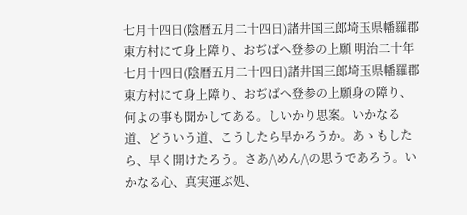七月十四日(陰暦五月二十四日)諸井国三郎埼玉県幡羅郡東方村にて身上障り、おぢばへ登参の上願 明治二十年七月十四日(陰暦五月二十四日)諸井国三郎埼玉県幡羅郡東方村にて身上障り、おぢばへ登参の上願身の障り、何よの事も聞かしてある。しいかり思案。いかなる道、どういう道、こうしたら早かろうか。あゝもしたら、早く開けたろう。さあ/\めん/\の思うであろう。いかなる心、真実運ぶ処、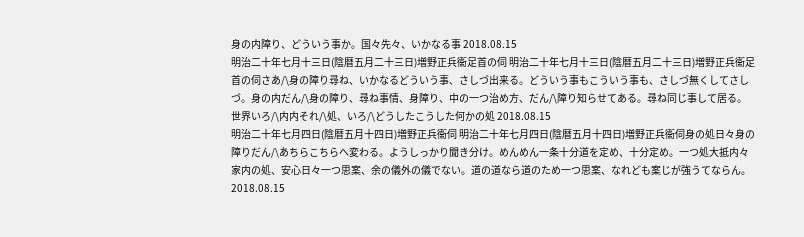身の内障り、どういう事か。国々先々、いかなる事 2018.08.15
明治二十年七月十三日(陰暦五月二十三日)増野正兵衞足首の伺 明治二十年七月十三日(陰暦五月二十三日)増野正兵衞足首の伺さあ/\身の障り尋ね、いかなるどういう事、さしづ出来る。どういう事もこういう事も、さしづ無くしてさしづ。身の内だん/\身の障り、尋ね事情、身障り、中の一つ治め方、だん/\障り知らせてある。尋ね同じ事して居る。世界いろ/\内内それ/\処、いろ/\どうしたこうした何かの処 2018.08.15
明治二十年七月四日(陰暦五月十四日)増野正兵衞伺 明治二十年七月四日(陰暦五月十四日)増野正兵衞伺身の処日々身の障りだん/\あちらこちらへ変わる。ようしっかり聞き分け。めんめん一条十分道を定め、十分定め。一つ処大抵内々家内の処、安心日々一つ思案、余の儀外の儀でない。道の道なら道のため一つ思案、なれども案じが強うてならん。 2018.08.15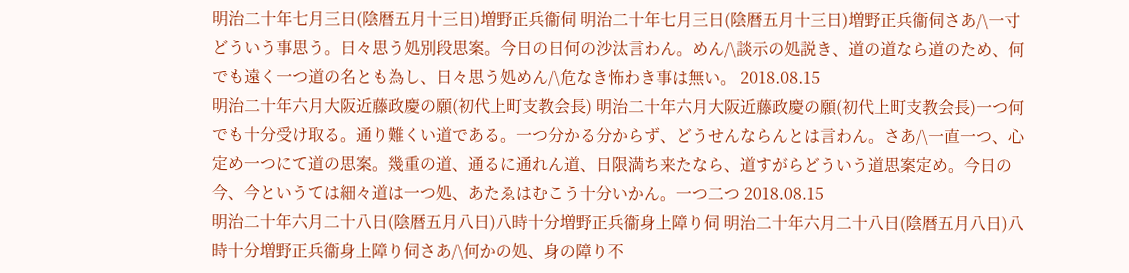明治二十年七月三日(陰暦五月十三日)増野正兵衞伺 明治二十年七月三日(陰暦五月十三日)増野正兵衞伺さあ/\一寸どういう事思う。日々思う処別段思案。今日の日何の沙汰言わん。めん/\談示の処説き、道の道なら道のため、何でも遠く一つ道の名とも為し、日々思う処めん/\危なき怖わき事は無い。 2018.08.15
明治二十年六月大阪近藤政慶の願(初代上町支教会長) 明治二十年六月大阪近藤政慶の願(初代上町支教会長)一つ何でも十分受け取る。通り難くい道である。一つ分かる分からず、どうせんならんとは言わん。さあ/\一直一つ、心定め一つにて道の思案。幾重の道、通るに通れん道、日限満ち来たなら、道すがらどういう道思案定め。今日の今、今というては細々道は一つ処、あたゑはむこう十分いかん。一つ二つ 2018.08.15
明治二十年六月二十八日(陰暦五月八日)八時十分増野正兵衞身上障り伺 明治二十年六月二十八日(陰暦五月八日)八時十分増野正兵衞身上障り伺さあ/\何かの処、身の障り不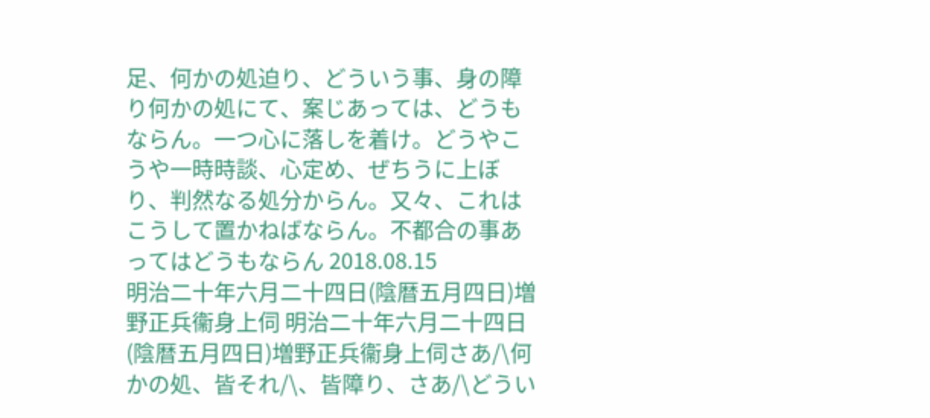足、何かの処迫り、どういう事、身の障り何かの処にて、案じあっては、どうもならん。一つ心に落しを着け。どうやこうや一時時談、心定め、ぜちうに上ぼり、判然なる処分からん。又々、これはこうして置かねばならん。不都合の事あってはどうもならん 2018.08.15
明治二十年六月二十四日(陰暦五月四日)増野正兵衞身上伺 明治二十年六月二十四日(陰暦五月四日)増野正兵衞身上伺さあ/\何かの処、皆それ/\、皆障り、さあ/\どうい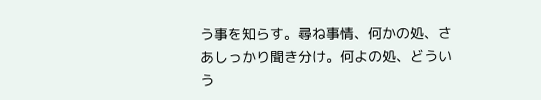う事を知らす。尋ね事情、何かの処、さあしっかり聞き分け。何よの処、どういう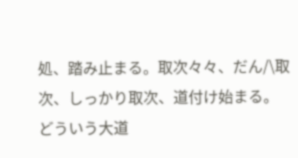処、踏み止まる。取次々々、だん/\取次、しっかり取次、道付け始まる。どういう大道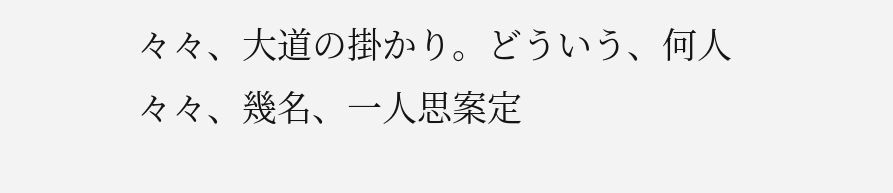々々、大道の掛かり。どういう、何人々々、幾名、一人思案定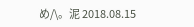め/\。泥 2018.08.15